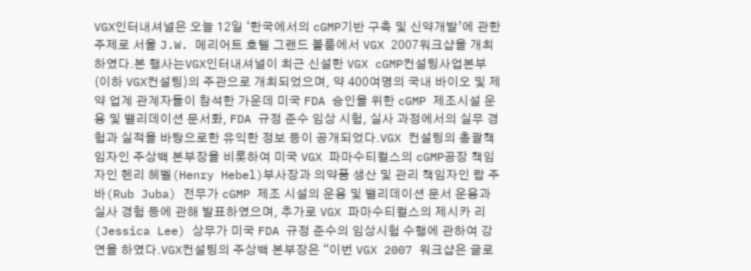VGX인터내셔널은 오늘 12일 ‘한국에서의 cGMP기반 구축 및 신약개발’에 관한 주제로 서울 J.W. 메리어트 호텔 그랜드 볼룸에서 VGX 2007워크샵을 개최하였다.본 행사는VGX인터내셔널이 최근 신설한 VGX cGMP컨설팅사업본부(이하 VGX컨설팅)의 주관으로 개최되었으며, 약 400여명의 국내 바이오 및 제약 업계 관계자들이 참석한 가운데 미국 FDA 승인을 위한 cGMP 제조시설 운용 및 밸리데이션 문서화, FDA 규정 준수 임상 시험, 실사 과정에서의 실무 경험과 실적을 바탕으로한 유익한 정보 등이 공개되었다.VGX 컨설팅의 총괄책임자인 주상백 본부장을 비롯하여 미국 VGX 파마수티컬스의 cGMP공장 책임자인 헨리 헤벨(Henry Hebel)부사장과 의약품 생산 및 관리 책임자인 랍 주바(Rub Juba) 전무가 cGMP 제조 시설의 운용 및 밸리데이션 문서 운용과 실사 경험 등에 관해 발표하였으며, 추가로 VGX 파마수티컬스의 제시카 리(Jessica Lee) 상무가 미국 FDA 규정 준수의 임상시험 수행에 관하여 강연을 하였다.VGX컨설팅의 주상백 본부장은 “이번 VGX 2007 워크샵은 글로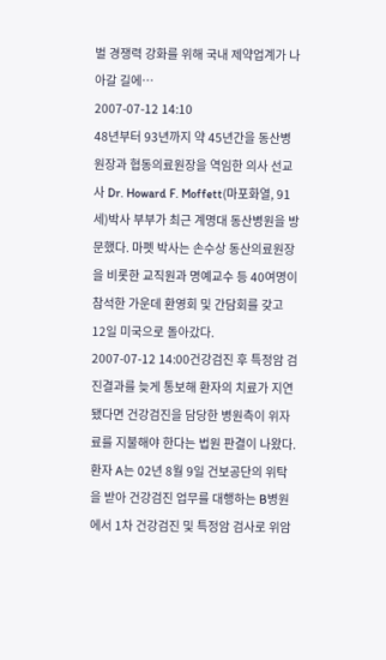벌 경쟁력 강화를 위해 국내 제약업계가 나아갈 길에…
2007-07-12 14:10
48년부터 93년까지 약 45년간을 동산병원장과 협동의료원장을 역임한 의사 선교사 Dr. Howard F. Moffett(마포화열, 91세)박사 부부가 최근 계명대 동산병원을 방문했다. 마펫 박사는 손수상 동산의료원장을 비롯한 교직원과 명예교수 등 40여명이 참석한 가운데 환영회 및 간담회를 갖고 12일 미국으로 돌아갔다.
2007-07-12 14:00건강검진 후 특정암 검진결과를 늦게 통보해 환자의 치료가 지연됐다면 건강검진을 담당한 병원측이 위자료를 지불해야 한다는 법원 판결이 나왔다.환자 A는 02년 8월 9일 건보공단의 위탁을 받아 건강검진 업무를 대행하는 B병원에서 1차 건강검진 및 특정암 검사로 위암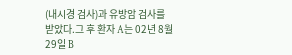(내시경 검사)과 유방암 검사를 받았다.그 후 환자 A는 02년 8월 29일 B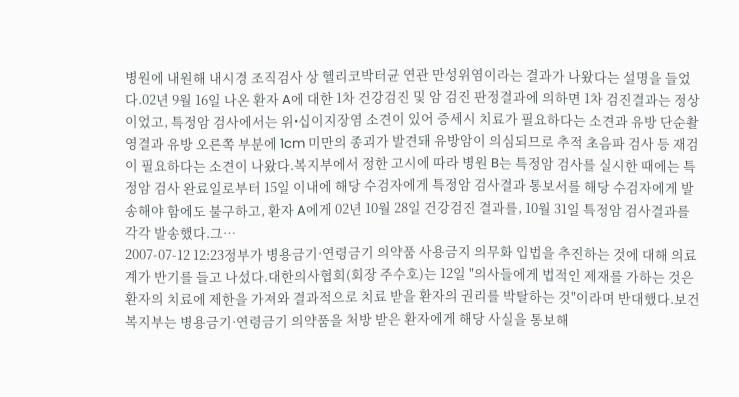병원에 내원해 내시경 조직검사 상 헬리코박터균 연관 만성위염이라는 결과가 나왔다는 설명을 들었다.02년 9월 16일 나온 환자 A에 대한 1차 건강검진 및 암 검진 판정결과에 의하면 1차 검진결과는 정상이었고, 특정암 검사에서는 위•십이지장염 소견이 있어 증세시 치료가 필요하다는 소견과 유방 단순촬영결과 유방 오른쪽 부분에 1cm 미만의 종괴가 발견돼 유방암이 의심되므로 추적 초음파 검사 등 재검이 필요하다는 소견이 나왔다.복지부에서 정한 고시에 따라 병원 B는 특정암 검사를 실시한 때에는 특정암 검사 완료일로부터 15일 이내에 해당 수검자에게 특정암 검사결과 통보서를 해당 수검자에게 발송해야 함에도 불구하고, 환자 A에게 02년 10월 28일 건강검진 결과를, 10월 31일 특정암 검사결과를 각각 발송했다.그…
2007-07-12 12:23정부가 병용금기·연령금기 의약품 사용금지 의무화 입법을 추진하는 것에 대해 의료계가 반기를 들고 나섰다.대한의사협회(회장 주수호)는 12일 "의사들에게 법적인 제재를 가하는 것은 환자의 치료에 제한을 가져와 결과적으로 치료 받을 환자의 권리를 박탈하는 것"이라며 반대했다.보건복지부는 병용금기·연령금기 의약품을 처방 받은 환자에게 해당 사실을 통보해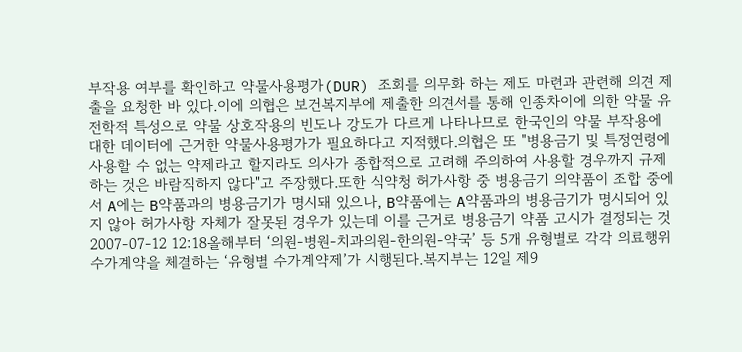부작용 여부를 확인하고 약물사용평가(DUR) 조회를 의무화 하는 제도 마련과 관련해 의견 제출을 요청한 바 있다.이에 의협은 보건복지부에 제출한 의견서를 통해 인종차이에 의한 약물 유전학적 특성으로 약물 상호작용의 빈도나 강도가 다르게 나타나므로 한국인의 약물 부작용에 대한 데이터에 근거한 약물사용평가가 필요하다고 지적했다.의협은 또 "병용금기 및 특정연령에 사용할 수 없는 약제라고 할지라도 의사가 종합적으로 고려해 주의하여 사용할 경우까지 규제하는 것은 바람직하지 않다"고 주장했다.또한 식약청 허가사항 중 병용금기 의약품이 조합 중에서 A에는 B약품과의 병용금기가 명시돼 있으나, B약품에는 A약품과의 병용금기가 명시되어 있지 않아 허가사항 자체가 잘못된 경우가 있는데 이를 근거로 병용금기 약품 고시가 결정되는 것
2007-07-12 12:18올해부터 ‘의원-병원-치과의원-한의원-약국’ 등 5개 유형별로 각각 의료행위 수가계약을 체결하는 ‘유형별 수가계약제’가 시행된다.복지부는 12일 제9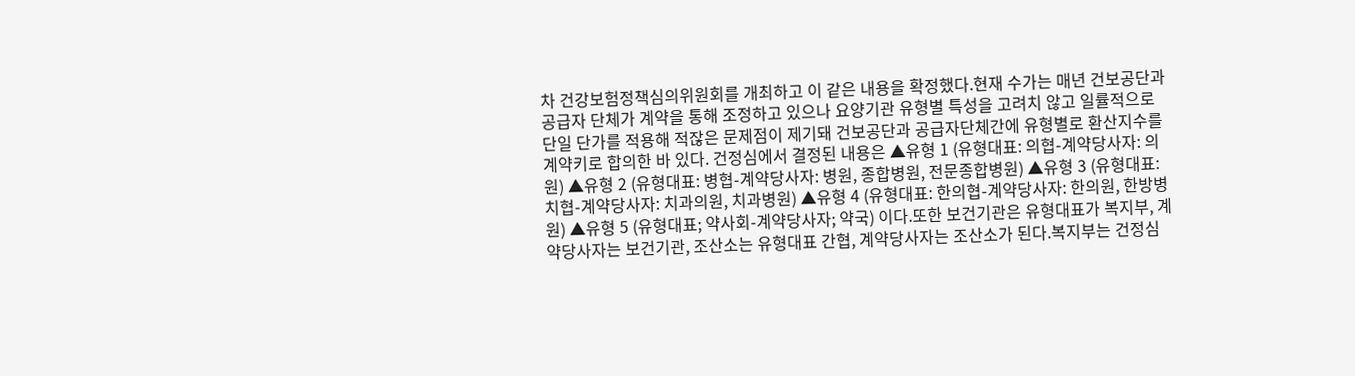차 건강보험정책심의위원회를 개최하고 이 같은 내용을 확정했다.현재 수가는 매년 건보공단과 공급자 단체가 계약을 통해 조정하고 있으나 요양기관 유형별 특성을 고려치 않고 일률적으로 단일 단가를 적용해 적잖은 문제점이 제기돼 건보공단과 공급자단체간에 유형별로 환산지수를 계약키로 합의한 바 있다. 건정심에서 결정된 내용은 ▲유형 1 (유형대표: 의협-계약당사자: 의원) ▲유형 2 (유형대표: 병협-계약당사자: 병원, 종합병원, 전문종합병원) ▲유형 3 (유형대표: 치협-계약당사자: 치과의원, 치과병원) ▲유형 4 (유형대표: 한의협-계약당사자: 한의원, 한방병원) ▲유형 5 (유형대표; 약사회-계약당사자; 약국) 이다.또한 보건기관은 유형대표가 복지부, 계약당사자는 보건기관, 조산소는 유형대표 간협, 계약당사자는 조산소가 된다.복지부는 건정심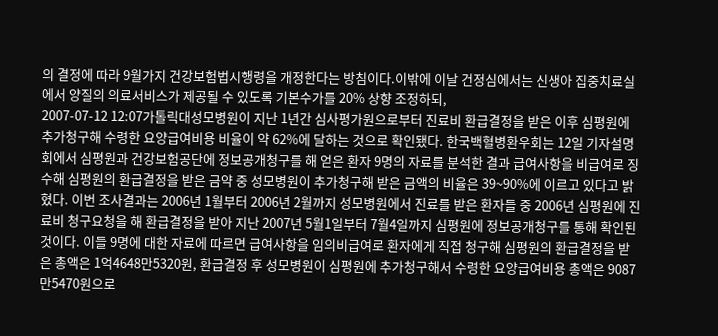의 결정에 따라 9월가지 건강보험법시행령을 개정한다는 방침이다.이밖에 이날 건정심에서는 신생아 집중치료실에서 양질의 의료서비스가 제공될 수 있도록 기본수가를 20% 상향 조정하되,
2007-07-12 12:07가톨릭대성모병원이 지난 1년간 심사평가원으로부터 진료비 환급결정을 받은 이후 심평원에 추가청구해 수령한 요양급여비용 비율이 약 62%에 달하는 것으로 확인됐다. 한국백혈병환우회는 12일 기자설명회에서 심평원과 건강보험공단에 정보공개청구를 해 얻은 환자 9명의 자료를 분석한 결과 급여사항을 비급여로 징수해 심평원의 환급결정을 받은 금약 중 성모병원이 추가청구해 받은 금액의 비율은 39~90%에 이르고 있다고 밝혔다. 이번 조사결과는 2006년 1월부터 2006년 2월까지 성모병원에서 진료를 받은 환자들 중 2006년 심평원에 진료비 청구요청을 해 환급결정을 받아 지난 2007년 5월1일부터 7월4일까지 심평원에 정보공개청구를 통해 확인된 것이다. 이들 9명에 대한 자료에 따르면 급여사항을 임의비급여로 환자에게 직접 청구해 심평원의 환급결정을 받은 총액은 1억4648만5320원, 환급결정 후 성모병원이 심평원에 추가청구해서 수령한 요양급여비용 총액은 9087만5470원으로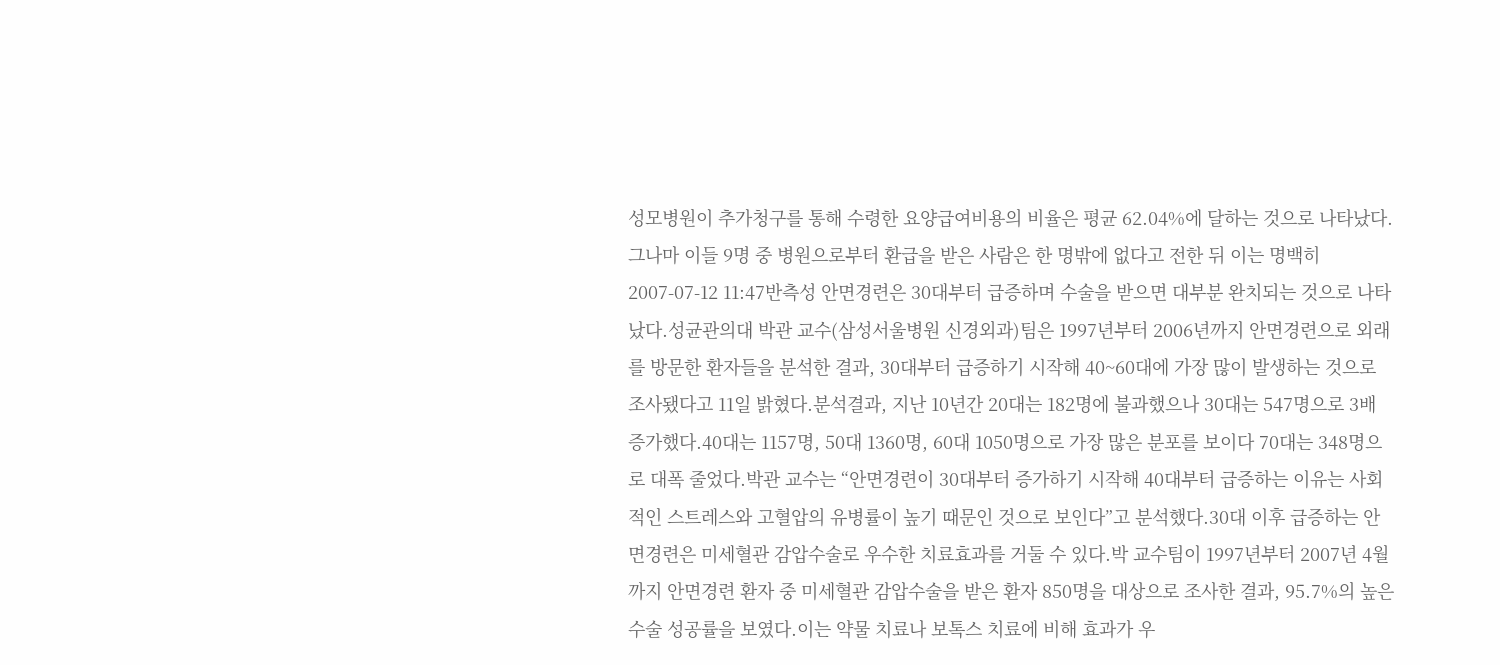성모병원이 추가청구를 통해 수령한 요양급여비용의 비율은 평균 62.04%에 달하는 것으로 나타났다. 그나마 이들 9명 중 병원으로부터 환급을 받은 사람은 한 명밖에 없다고 전한 뒤 이는 명백히
2007-07-12 11:47반측성 안면경련은 30대부터 급증하며 수술을 받으면 대부분 완치되는 것으로 나타났다.성균관의대 박관 교수(삼성서울병원 신경외과)팀은 1997년부터 2006년까지 안면경련으로 외래를 방문한 환자들을 분석한 결과, 30대부터 급증하기 시작해 40~60대에 가장 많이 발생하는 것으로 조사됐다고 11일 밝혔다.분석결과, 지난 10년간 20대는 182명에 불과했으나 30대는 547명으로 3배 증가했다.40대는 1157명, 50대 1360명, 60대 1050명으로 가장 많은 분포를 보이다 70대는 348명으로 대폭 줄었다.박관 교수는 “안면경련이 30대부터 증가하기 시작해 40대부터 급증하는 이유는 사회적인 스트레스와 고혈압의 유병률이 높기 때문인 것으로 보인다”고 분석했다.30대 이후 급증하는 안면경련은 미세혈관 감압수술로 우수한 치료효과를 거둘 수 있다.박 교수팀이 1997년부터 2007년 4월까지 안면경련 환자 중 미세혈관 감압수술을 받은 환자 850명을 대상으로 조사한 결과, 95.7%의 높은 수술 성공률을 보였다.이는 약물 치료나 보톡스 치료에 비해 효과가 우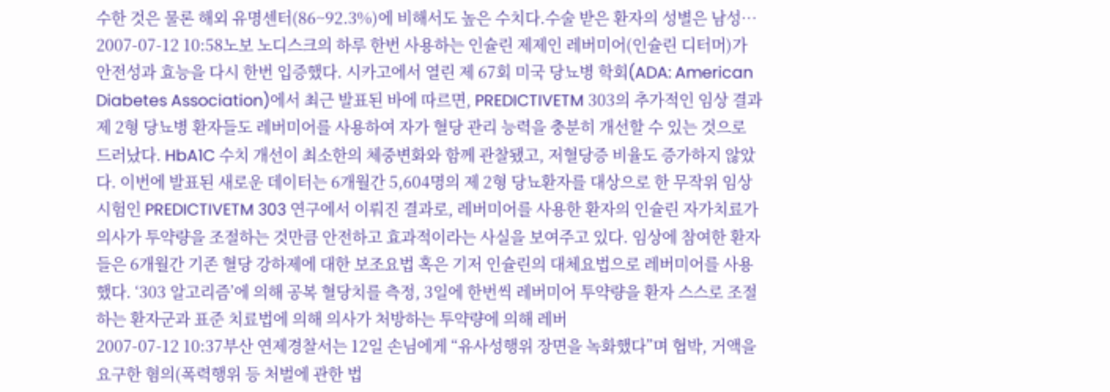수한 것은 물론 해외 유명센터(86~92.3%)에 비해서도 높은 수치다.수술 받은 환자의 성별은 남성…
2007-07-12 10:58노보 노디스크의 하루 한번 사용하는 인슐린 제제인 레버미어(인슐린 디터머)가 안전성과 효능을 다시 한번 입증했다. 시카고에서 열린 제 67회 미국 당뇨병 학회(ADA: American Diabetes Association)에서 최근 발표된 바에 따르면, PREDICTIVETM 303의 추가적인 임상 결과 제 2형 당뇨병 환자들도 레버미어를 사용하여 자가 혈당 관리 능력을 충분히 개선할 수 있는 것으로 드러났다. HbA1C 수치 개선이 최소한의 체중변화와 함께 관찰됐고, 저혈당증 비율도 증가하지 않았다. 이번에 발표된 새로운 데이터는 6개월간 5,604명의 제 2형 당뇨환자를 대상으로 한 무작위 임상 시험인 PREDICTIVETM 303 연구에서 이뤄진 결과로, 레버미어를 사용한 환자의 인슐린 자가치료가 의사가 투약량을 조절하는 것만큼 안전하고 효과적이라는 사실을 보여주고 있다. 임상에 참여한 환자들은 6개월간 기존 혈당 강하제에 대한 보조요법 혹은 기저 인슐린의 대체요법으로 레버미어를 사용했다. ‘303 알고리즘’에 의해 공복 혈당치를 측정, 3일에 한번씩 레버미어 투약량을 환자 스스로 조절하는 환자군과 표준 치료법에 의해 의사가 처방하는 투약량에 의해 레버
2007-07-12 10:37부산 연제경찰서는 12일 손님에게 “유사성행위 장면을 녹화했다”며 협박, 거액을 요구한 혐의(폭력행위 등 처벌에 관한 법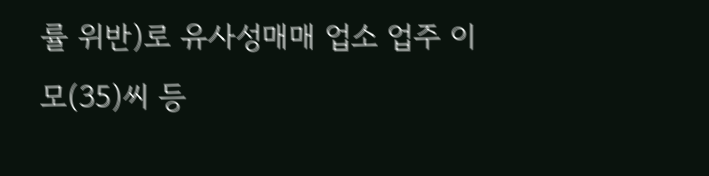률 위반)로 유사성매매 업소 업주 이모(35)씨 등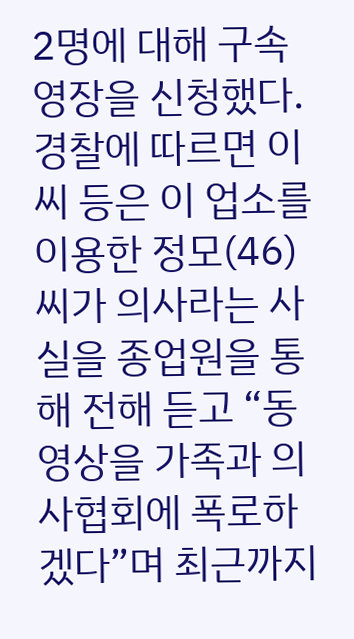2명에 대해 구속영장을 신청했다.경찰에 따르면 이씨 등은 이 업소를 이용한 정모(46)씨가 의사라는 사실을 종업원을 통해 전해 듣고 “동영상을 가족과 의사협회에 폭로하겠다”며 최근까지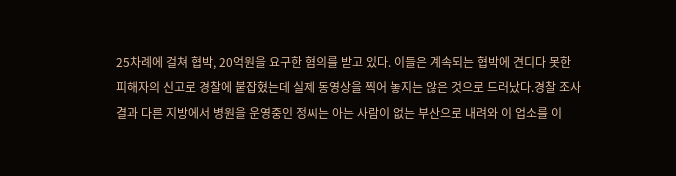25차례에 걸쳐 협박, 20억원을 요구한 혐의를 받고 있다. 이들은 계속되는 협박에 견디다 못한 피해자의 신고로 경찰에 붙잡혔는데 실제 동영상을 찍어 놓지는 않은 것으로 드러났다.경찰 조사 결과 다른 지방에서 병원을 운영중인 정씨는 아는 사람이 없는 부산으로 내려와 이 업소를 이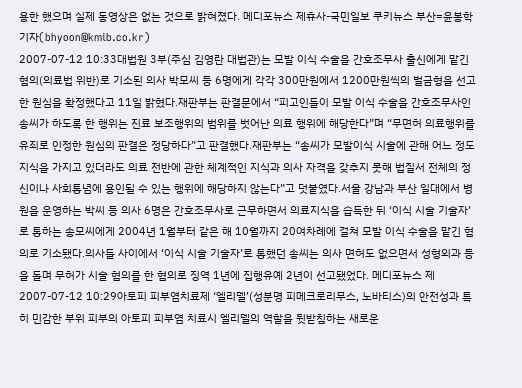용한 했으며 실제 동영상은 없는 것으로 밝혀졌다. 메디포뉴스 제휴사-국민일보 쿠키뉴스 부산=윤봉학 기자(bhyoon@kmib.co.kr)
2007-07-12 10:33대법원 3부(주심 김영란 대법관)는 모발 이식 수술을 간호조무사 출신에게 맡긴 혐의(의료법 위반)로 기소된 의사 박모씨 등 6명에게 각각 300만원에서 1200만원씩의 벌금형을 선고한 원심을 확정했다고 11일 밝혔다.재판부는 판결문에서 “피고인들이 모발 이식 수술을 간호조무사인 송씨가 하도록 한 행위는 진료 보조행위의 범위를 벗어난 의료 행위에 해당한다”며 “무면허 의료행위를 유죄로 인정한 원심의 판결은 정당하다”고 판결했다.재판부는 “송씨가 모발이식 시술에 관해 어느 정도 지식을 가지고 있더라도 의료 전반에 관한 체계적인 지식과 의사 자격을 갖추지 못해 법질서 전체의 정신이나 사회통념에 용인될 수 있는 행위에 해당하지 않는다”고 덧붙였다.서울 강남과 부산 일대에서 병원을 운영하는 박씨 등 의사 6명은 간호조무사로 근무하면서 의료지식을 습득한 뒤 ‘이식 시술 기술자’로 통하는 송모씨에게 2004년 1월부터 같은 해 10월까지 20여차례에 걸쳐 모발 이식 수술을 맡긴 혐의로 기소됐다.의사들 사이에서 ‘이식 시술 기술자’로 통했던 송씨는 의사 면허도 없으면서 성형외과 등을 돌며 무허가 시술 혐의를 한 혐의로 징역 1년에 집행유예 2년이 선고됐었다. 메디포뉴스 제
2007-07-12 10:29아토피 피부염치료제 ‘엘리델’(성분명 피메크로리무스, 노바티스)의 안전성과 특히 민감한 부위 피부의 아토피 피부염 치료시 엘리델의 역할을 뒷받침하는 새로운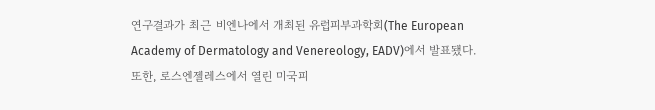연구결과가 최근 비엔나에서 개최된 유럽피부과학회(The European Academy of Dermatology and Venereology, EADV)에서 발표됐다. 또한, 로스엔젤레스에서 열린 미국피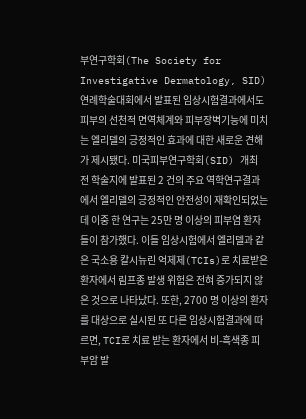부연구학회(The Society for Investigative Dermatology, SID) 연례학술대회에서 발표된 임상시험결과에서도 피부의 선천적 면역체계와 피부장벽기능에 미치는 엘리델의 긍정적인 효과에 대한 새로운 견해가 제시됐다. 미국피부연구학회(SID) 개최 전 학술지에 발표된 2 건의 주요 역학연구결과에서 엘리델의 긍정적인 안전성이 재확인되었는데 이중 한 연구는 25만 명 이상의 피부염 환자들이 참가했다. 이들 임상시험에서 엘리델과 같은 국소용 칼시뉴린 억제제(TCIs)로 치료받은 환자에서 림프종 발생 위험은 전혀 증가되지 않은 것으로 나타났다. 또한, 2700 명 이상의 환자를 대상으로 실시된 또 다른 임상시험결과에 따르면, TCI로 치료 받는 환자에서 비-흑색종 피부암 발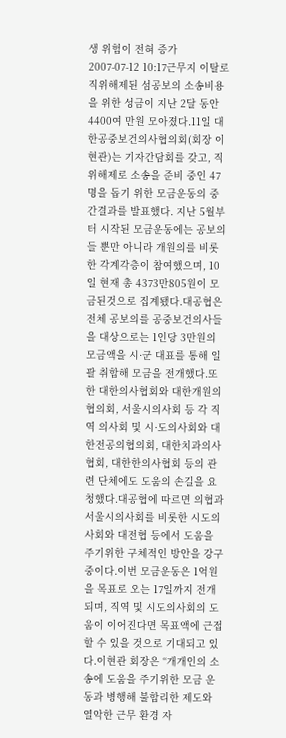생 위험이 전혀 증가
2007-07-12 10:17근무지 이탈로 직위해제된 섬공보의 소송비용을 위한 성금이 지난 2달 동안 4400여 만원 모아졌다.11일 대한공중보건의사협의회(회장 이현관)는 기자간담회를 갖고, 직위해제로 소송을 준비 중인 47명을 돕기 위한 모금운동의 중간결과를 발표했다. 지난 5월부터 시작된 모금운동에는 공보의들 뿐만 아니라 개원의를 비롯한 각계각층이 참여했으며, 10일 현재 총 4373만805원이 모금된것으로 집계됐다.대공협은 전체 공보의를 공중보건의사들을 대상으로는 1인당 3만원의 모금액을 시·군 대표를 통해 일괄 취합해 모금을 전개했다.또한 대한의사협회와 대한개원의협의회, 서울시의사회 등 각 직역 의사회 및 시·도의사회와 대한전공의협의회, 대한치과의사협회, 대한한의사협회 등의 관련 단체에도 도움의 손길을 요청했다.대공협에 따르면 의협과 서울시의사회를 비롯한 시도의사회와 대전협 등에서 도움을 주기위한 구체적인 방안을 강구 중이다.이번 모금운동은 1억원을 목표로 오는 17일까지 전개되며, 직역 및 시도의사회의 도움이 이어진다면 목표액에 근접할 수 있을 것으로 기대되고 있다.이현관 회장은 “개개인의 소송에 도움을 주기위한 모금 운동과 병행해 불합리한 제도와 열악한 근무 환경 자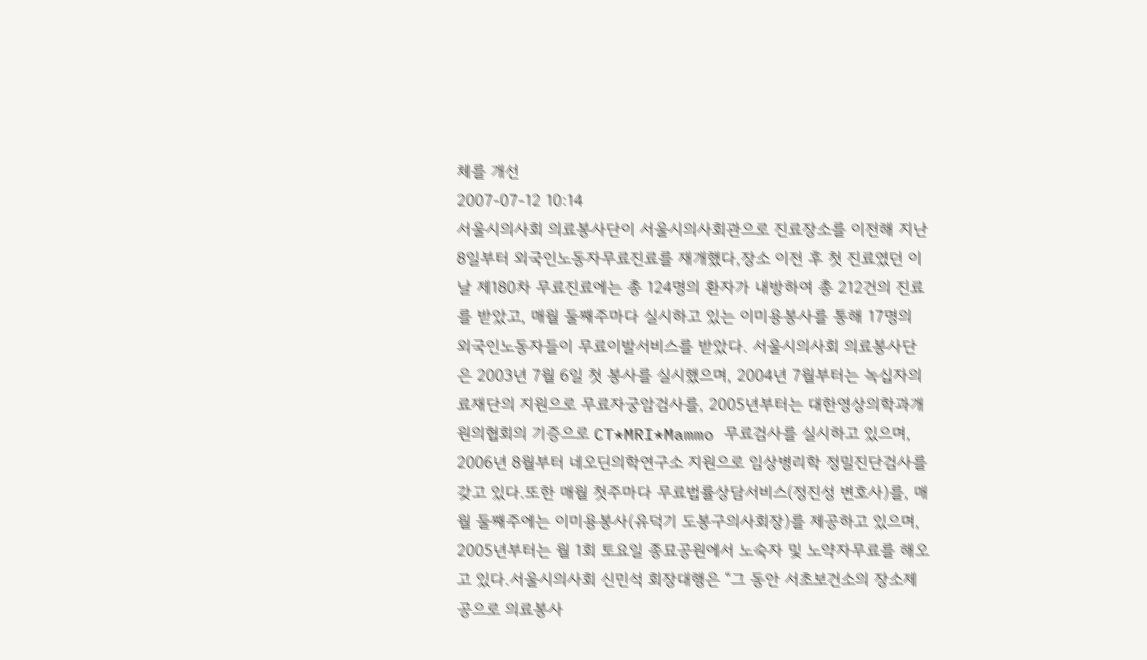체를 개선
2007-07-12 10:14
서울시의사회 의료봉사단이 서울시의사회관으로 진료장소를 이전해 지난 8일부터 외국인노동자무료진료를 재개했다,장소 이전 후 첫 진료였던 이날 제180차 무료진료에는 총 124명의 환자가 내방하여 총 212건의 진료를 받았고, 매월 둘째주마다 실시하고 있는 이미용봉사를 통해 17명의 외국인노동자들이 무료이발서비스를 받았다. 서울시의사회 의료봉사단은 2003년 7월 6일 첫 봉사를 실시했으며, 2004년 7월부터는 녹십자의료재단의 지원으로 무료자궁암검사를, 2005년부터는 대한영상의학과개원의협회의 기증으로 CT*MRI*Mammo 무료검사를 실시하고 있으며, 2006년 8월부터 네오딘의학연구소 지원으로 임상병리학 정밀진단검사를 갖고 있다.또한 매월 첫주마다 무료법률상담서비스(정진성 변호사)를, 매월 둘째주에는 이미용봉사(유덕기 도봉구의사회장)를 제공하고 있으며, 2005년부터는 월 1회 토요일 종묘공원에서 노숙자 및 노약자무료를 해오고 있다.서울시의사회 신민석 회장대행은 “그 동안 서초보건소의 장소제공으로 의료봉사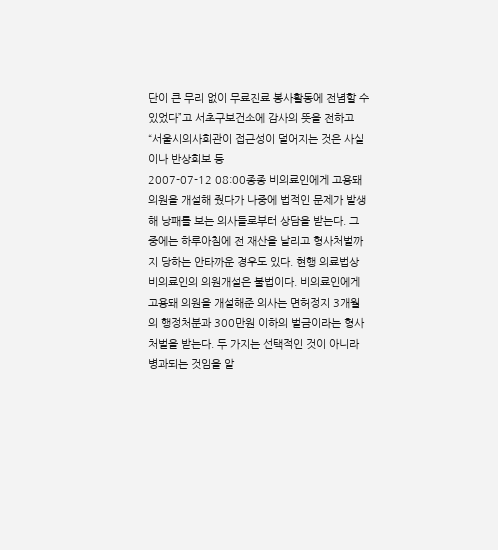단이 큰 무리 없이 무료진료 봉사활동에 전념할 수 있었다”고 서초구보건소에 감사의 뜻을 전하고 “서울시의사회관이 접근성이 덜어지는 것은 사실이나 반상회보 등
2007-07-12 08:00종종 비의료인에게 고용돼 의원을 개설해 줬다가 나중에 법적인 문제가 발생해 낭패를 보는 의사들로부터 상담을 받는다. 그 중에는 하루아침에 전 재산을 날리고 형사처벌까지 당하는 안타까운 경우도 있다. 현행 의료법상 비의료인의 의원개설은 불법이다. 비의료인에게 고용돼 의원을 개설해준 의사는 면허정지 3개월의 행정처분과 300만원 이하의 벌금이라는 형사처벌을 받는다. 두 가지는 선택적인 것이 아니라 병과되는 것임을 알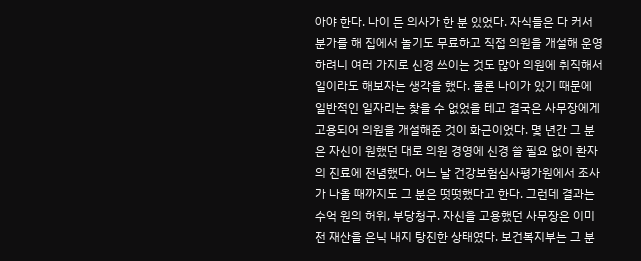아야 한다. 나이 든 의사가 한 분 있었다. 자식들은 다 커서 분가를 해 집에서 놀기도 무료하고 직접 의원을 개설해 운영하려니 여러 가지로 신경 쓰이는 것도 많아 의원에 취직해서 일이라도 해보자는 생각을 했다. 물론 나이가 있기 때문에 일반적인 일자리는 찾을 수 없었을 테고 결국은 사무장에게 고용되어 의원을 개설해준 것이 화근이었다. 몇 년간 그 분은 자신이 원했던 대로 의원 경영에 신경 쓸 필요 없이 환자의 진료에 전념했다. 어느 날 건강보험심사평가원에서 조사가 나올 때까지도 그 분은 떳떳했다고 한다. 그런데 결과는 수억 원의 허위, 부당청구. 자신을 고용했던 사무장은 이미 전 재산을 은닉 내지 탕진한 상태였다. 보건복지부는 그 분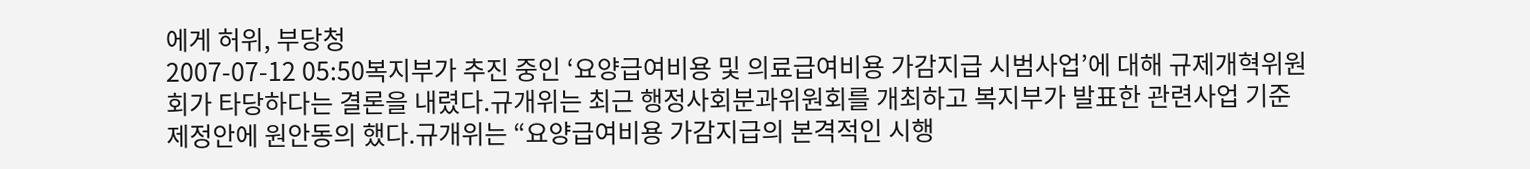에게 허위, 부당청
2007-07-12 05:50복지부가 추진 중인 ‘요양급여비용 및 의료급여비용 가감지급 시범사업’에 대해 규제개혁위원회가 타당하다는 결론을 내렸다.규개위는 최근 행정사회분과위원회를 개최하고 복지부가 발표한 관련사업 기준 제정안에 원안동의 했다.규개위는 “요양급여비용 가감지급의 본격적인 시행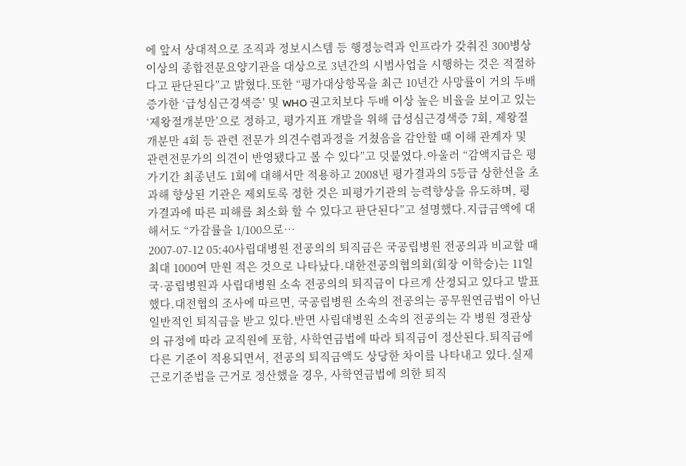에 앞서 상대적으로 조직과 정보시스템 등 행정능력과 인프라가 갖춰진 300병상 이상의 종합전문요양기관을 대상으로 3년간의 시범사업을 시행하는 것은 적절하다고 판단된다”고 밝혔다.또한 “평가대상항목을 최근 10년간 사망률이 거의 두배 증가한 ‘급성심근경색증’ 및 WHO 권고치보다 두배 이상 높은 비율을 보이고 있는 ‘제왕절개분만’으로 정하고, 평가지표 개발을 위해 급성심근경색증 7회, 제왕절개분만 4회 등 관련 전문가 의견수렴과정을 거쳤음을 감안할 때 이해 관계자 및 관련전문가의 의견이 반영됐다고 볼 수 있다”고 덧붙였다.아울러 “감액지급은 평가기간 최종년도 1회에 대해서만 적용하고 2008년 평가결과의 5등급 상한선을 초과해 향상된 기관은 제외토록 정한 것은 피평가기관의 능력향상을 유도하며, 평가결과에 따른 피해를 최소화 할 수 있다고 판단된다”고 설명했다.지급금액에 대해서도 “가감률을 1/100으로…
2007-07-12 05:40사립대병원 전공의의 퇴직금은 국공립병원 전공의과 비교할 때 최대 1000여 만원 적은 것으로 나타났다.대한전공의협의회(회장 이학승)는 11일 국·공립병원과 사립대병원 소속 전공의의 퇴직금이 다르게 산정되고 있다고 발표했다.대전협의 조사에 따르면, 국공립병원 소속의 전공의는 공무원연금법이 아닌 일반적인 퇴직금을 받고 있다.반면 사립대병원 소속의 전공의는 각 병원 정관상의 규정에 따라 교직원에 포함, 사학연금법에 따라 퇴직금이 정산된다.퇴직금에 다른 기준이 적용되면서, 전공의 퇴직금액도 상당한 차이를 나타내고 있다.실제 근로기준법을 근거로 정산했을 경우, 사학연금법에 의한 퇴직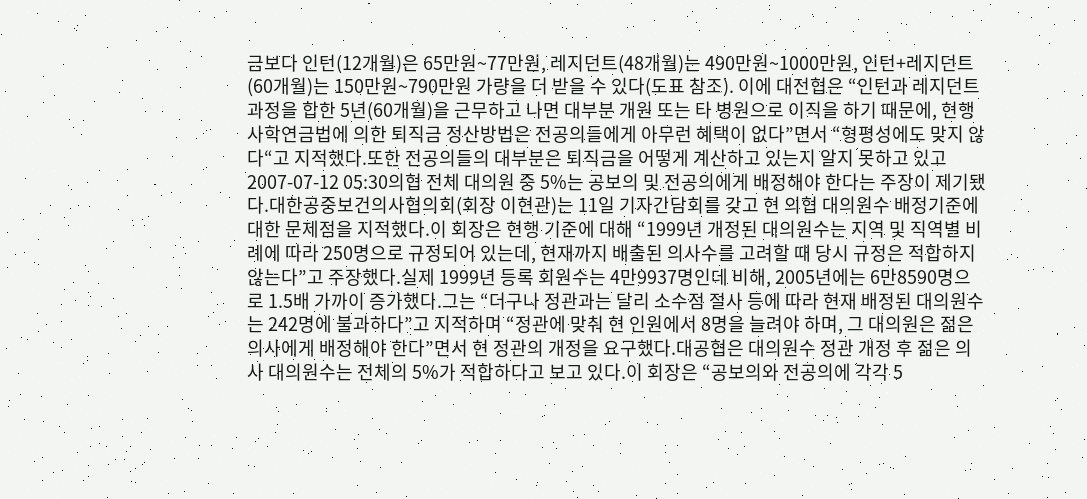금보다 인턴(12개월)은 65만원~77만원, 레지던트(48개월)는 490만원~1000만원, 인턴+레지던트(60개월)는 150만원~790만원 가량을 더 받을 수 있다(도표 참조). 이에 대전협은 “인턴과 레지던트과정을 합한 5년(60개월)을 근무하고 나면 대부분 개원 또는 타 병원으로 이직을 하기 때문에, 현행 사학연금법에 의한 퇴직금 정산방법은 전공의들에게 아무런 혜택이 없다”면서 “형평성에도 맞지 않다“고 지적했다.또한 전공의들의 대부분은 퇴직금을 어떻게 계산하고 있는지 알지 못하고 있고
2007-07-12 05:30의협 전체 대의원 중 5%는 공보의 및 전공의에게 배정해야 한다는 주장이 제기됐다.대한공중보건의사협의회(회장 이현관)는 11일 기자간담회를 갖고 현 의협 대의원수 배정기준에 대한 문제점을 지적했다.이 회장은 현행 기준에 대해 “1999년 개정된 대의원수는 지역 및 직역별 비례에 따라 250명으로 규정되어 있는데, 현재까지 배출된 의사수를 고려할 때 당시 규정은 적합하지 않는다”고 주장했다.실제 1999년 등록 회원수는 4만9937명인데 비해, 2005년에는 6만8590명으로 1.5배 가까이 증가했다.그는 “더구나 정관과는 달리 소수점 절사 등에 따라 현재 배정된 대의원수는 242명에 불과하다”고 지적하며 “정관에 맞춰 현 인원에서 8명을 늘려야 하며, 그 대의원은 젊은 의사에게 배정해야 한다”면서 현 정관의 개정을 요구했다.대공협은 대의원수 정관 개정 후 젊은 의사 대의원수는 전체의 5%가 적합하다고 보고 있다.이 회장은 “공보의와 전공의에 각각 5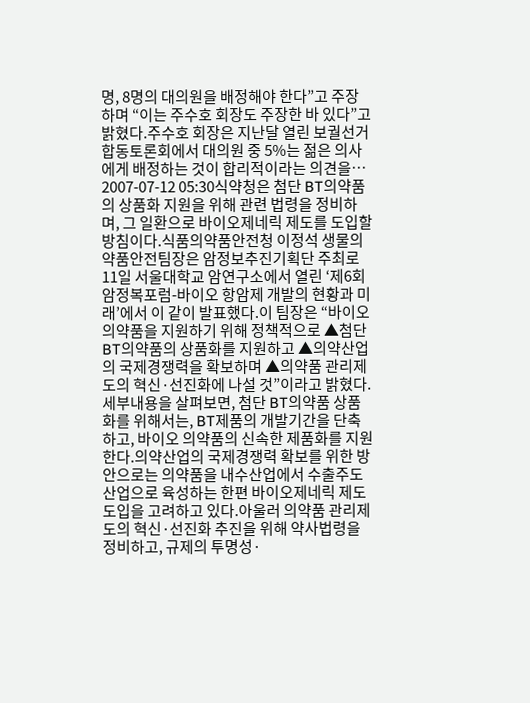명, 8명의 대의원을 배정해야 한다”고 주장하며 “이는 주수호 회장도 주장한 바 있다”고 밝혔다.주수호 회장은 지난달 열린 보궐선거 합동토론회에서 대의원 중 5%는 젊은 의사에게 배정하는 것이 합리적이라는 의견을…
2007-07-12 05:30식약청은 첨단 BT의약품의 상품화 지원을 위해 관련 법령을 정비하며, 그 일환으로 바이오제네릭 제도를 도입할 방침이다.식품의약품안전청 이정석 생물의약품안전팀장은 암정보추진기획단 주최로 11일 서울대학교 암연구소에서 열린 ‘제6회 암정복포럼-바이오 항암제 개발의 현황과 미래’에서 이 같이 발표했다.이 팀장은 “바이오 의약품을 지원하기 위해 정책적으로 ▲첨단 BT의약품의 상품화를 지원하고 ▲의약산업의 국제경쟁력을 확보하며 ▲의약품 관리제도의 혁신·선진화에 나설 것”이라고 밝혔다.세부내용을 살펴보면, 첨단 BT의약품 상품화를 위해서는, BT제품의 개발기간을 단축하고, 바이오 의약품의 신속한 제품화를 지원한다.의약산업의 국제경쟁력 확보를 위한 방안으로는 의약품을 내수산업에서 수출주도산업으로 육성하는 한편 바이오제네릭 제도 도입을 고려하고 있다.아울러 의약품 관리제도의 혁신·선진화 추진을 위해 약사법령을 정비하고, 규제의 투명성·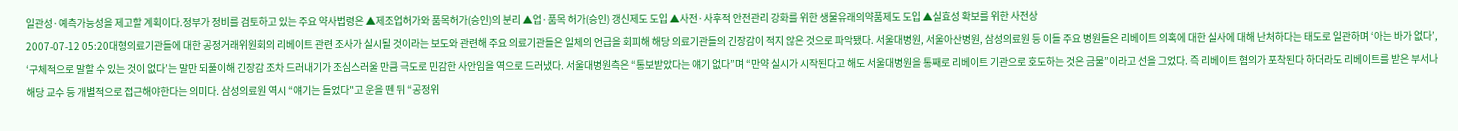일관성·예측가능성을 제고할 계획이다.정부가 정비를 검토하고 있는 주요 약사법령은 ▲제조업허가와 품목허가(승인)의 분리 ▲업·품목 허가(승인) 갱신제도 도입 ▲사전·사후적 안전관리 강화를 위한 생물유래의약품제도 도입 ▲실효성 확보를 위한 사전상
2007-07-12 05:20대형의료기관들에 대한 공정거래위원회의 리베이트 관련 조사가 실시될 것이라는 보도와 관련해 주요 의료기관들은 일체의 언급을 회피해 해당 의료기관들의 긴장감이 적지 않은 것으로 파악됐다. 서울대병원, 서울아산병원, 삼성의료원 등 이들 주요 병원들은 리베이트 의혹에 대한 실사에 대해 난처하다는 태도로 일관하며 ‘아는 바가 없다’, ‘구체적으로 말할 수 있는 것이 없다’는 말만 되풀이해 긴장감 조차 드러내기가 조심스러울 만큼 극도로 민감한 사안임을 역으로 드러냈다. 서울대병원측은 “통보받았다는 얘기 없다”며 “만약 실시가 시작된다고 해도 서울대병원을 통째로 리베이트 기관으로 호도하는 것은 금물”이라고 선을 그었다. 즉 리베이트 혐의가 포착된다 하더라도 리베이트를 받은 부서나 해당 교수 등 개별적으로 접근해야한다는 의미다. 삼성의료원 역시 “얘기는 들었다"고 운을 뗀 뒤 “공정위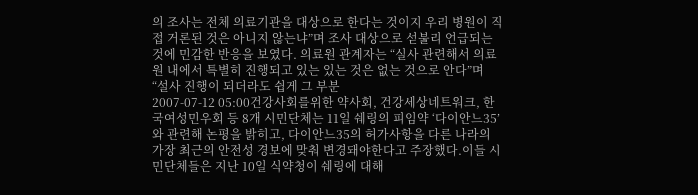의 조사는 전체 의료기관을 대상으로 한다는 것이지 우리 병원이 직접 거론된 것은 아니지 않는냐”며 조사 대상으로 섣불리 언급되는 것에 민감한 반응을 보였다. 의료원 관계자는 “실사 관련해서 의료원 내에서 특별히 진행되고 있는 있는 것은 없는 것으로 안다”며 “설사 진행이 되더라도 쉽게 그 부분
2007-07-12 05:00건강사회를위한 약사회, 건강세상네트워크, 한국여성민우회 등 8개 시민단체는 11일 쉐링의 피임약 ‘다이안느35’와 관련해 논평을 밝히고, 다이안느35의 허가사항을 다른 나라의 가장 최근의 안전성 경보에 맞춰 변경돼야한다고 주장했다.이들 시민단체들은 지난 10일 식약청이 쉐링에 대해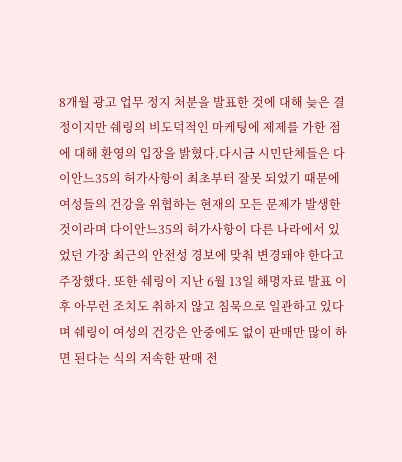8개월 광고 업무 정지 처분을 발표한 것에 대해 늦은 결정이지만 쉐링의 비도덕적인 마케팅에 제제를 가한 점에 대해 환영의 입장을 밝혔다.다시금 시민단체들은 다이안느35의 허가사항이 최초부터 잘못 되었기 때문에 여성들의 건강을 위협하는 현재의 모든 문제가 발생한 것이라며 다이안느35의 허가사항이 다른 나라에서 있었던 가장 최근의 안전성 경보에 맞춰 변경돼야 한다고 주장했다. 또한 쉐링이 지난 6월 13일 해명자료 발표 이후 아무런 조치도 취하지 않고 침묵으로 일관하고 있다며 쉐링이 여성의 건강은 안중에도 없이 판매만 많이 하면 된다는 식의 저속한 판매 전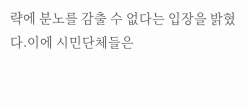략에 분노를 감출 수 없다는 입장을 밝혔다.이에 시민단체들은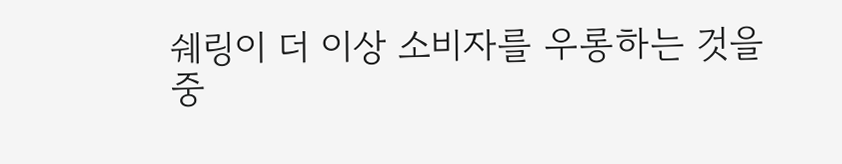쉐링이 더 이상 소비자를 우롱하는 것을 중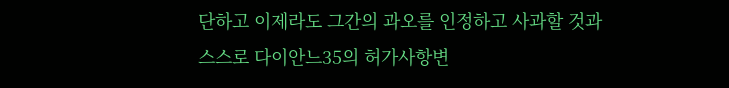단하고 이제라도 그간의 과오를 인정하고 사과할 것과 스스로 다이안느35의 허가사항변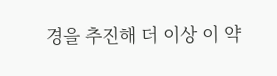경을 추진해 더 이상 이 약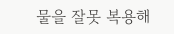물을 잘못 복용해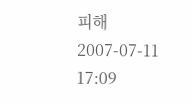피해
2007-07-11 17:09